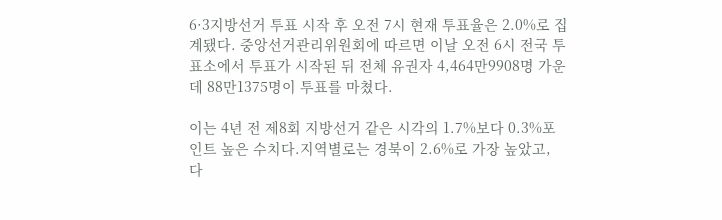6·3지방선거 투표 시작 후 오전 7시 현재 투표율은 2.0%로 집계됐다. 중앙선거관리위원회에 따르면 이날 오전 6시 전국 투표소에서 투표가 시작된 뒤 전체 유권자 4,464만9908명 가운데 88만1375명이 투표를 마쳤다.

이는 4년 전 제8회 지방선거 같은 시각의 1.7%보다 0.3%포인트 높은 수치다.지역별로는 경북이 2.6%로 가장 높았고, 다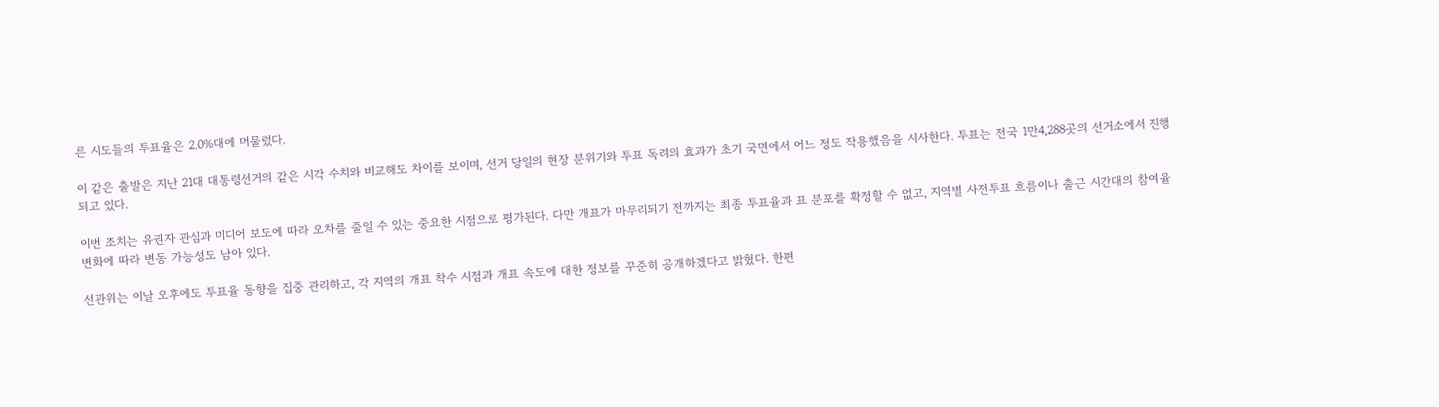른 시도들의 투표율은 2.0%대에 머물렀다.

이 같은 출발은 지난 21대 대통령선거의 같은 시각 수치와 비교해도 차이를 보이며, 선거 당일의 현장 분위기와 투표 독려의 효과가 초기 국면에서 어느 정도 작용했음을 시사한다. 투표는 전국 1만4,288곳의 선거소에서 진행되고 있다.

이번 조치는 유권자 관심과 미디어 보도에 따라 오차를 줄일 수 있는 중요한 시점으로 평가된다. 다만 개표가 마무리되기 전까지는 최종 투표율과 표 분포를 확정할 수 없고, 지역별 사전투표 흐름이나 출근 시간대의 참여율 변화에 따라 변동 가능성도 남아 있다.

선관위는 이날 오후에도 투표율 동향을 집중 관리하고, 각 지역의 개표 착수 시점과 개표 속도에 대한 정보를 꾸준히 공개하겠다고 밝혔다. 한편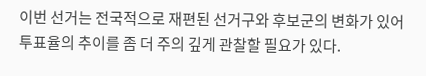이번 선거는 전국적으로 재편된 선거구와 후보군의 변화가 있어 투표율의 추이를 좀 더 주의 깊게 관찰할 필요가 있다.